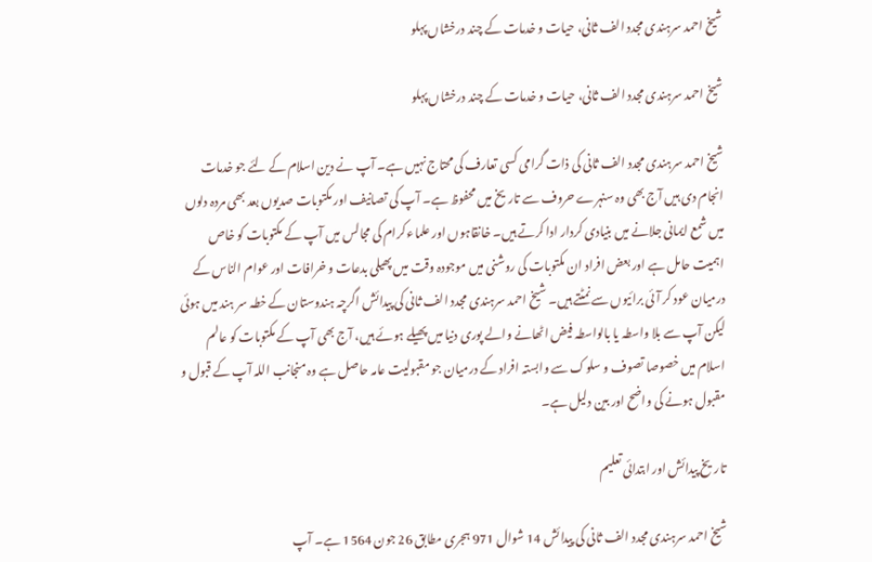شیخ احمد سرہندی مجدد الف ثانی، حیات و خدمات کے چند درخشاں پہلو

شیخ احمد سرہندی مجدد الف ثانی، حیات و خدمات کے چند درخشاں پہلو

شیخ احمد سرہندی مجدد الف ثانی کی ذات گرامی کسی تعارف کی محتاج نہیں ہے۔ آپ نے دین اسلام کے لئے جو خدمات انجام دی ہیں آج بھی وہ سنہرے حروف سے تاریخ میں محفوظ ہے۔ آپ کی تصانیف اور مکتوبات صدیوں بعد بھی مردہ دلوں میں شمع ایمانی جلانے میں بنیادی کردار ادا کرتے ہیں۔ خانقاہوں اور علماء کرام کی مجالس میں آپ کے مکتوبات کو خاص اہمیت حامل ہے اور بعض افراد ان مکتوبات کی روشنی میں موجودہ وقت میں پھیلی بدعات و خرافات اور عوام الناس کے درمیان عود کر آئی برائیوں سے نمٹتے ہیں۔ شیخ احمد سرہندی مجدد الف ثانی کی پیدائش اگرچہ ہندوستان کے خطہ سر ہند میں ہوئی لیکن آپ سے بلا واسطہ یا بالواسطہ فیض اٹھانے والے پوری دنیا میں پھیلے ہوئے ہیں، آج بھی آپ کے مکتوبات کو عالم اسلام میں خصوصا تصوف و سلوک سے وابستہ افراد کے درمیان جو مقبولیت عامہ حاصل ہے وہ منجانب اللہ آپ کے قبول و مقبول ہونے کی واضح اور بین دلیل ہے۔

تاریخ پیدائش اور ابتدائی تعلیم

شیخ احمد سرہندی مجدد الف ثانی کی پیدائش 14 شوال 971 ہجری مطابق 26 جون 1564 ہے۔ آپ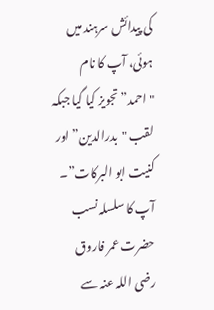کی پیدائش سرہند میں ہوئی، آپ کا نام "احمد” تجویز کیا گیا جبکہ لقب "بدرالدین” اور کنیت ابو البرکات”۔ آپ کا سلسلہ نسب حضرت عمر فاروق رضی اللہ عنہ سے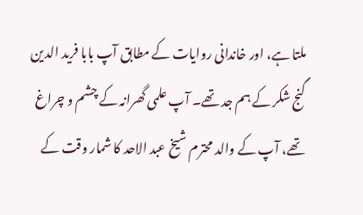ملتا ہے، اور خاندانی روایات کے مطابق آپ بابا فرید الدین گنج شکر کے ہم جد تھے۔ آپ علمی گھرانہ کے چشم و چراغ تھے، آپ کے والد محترم شیخ عبد الاحد کا شمار وقت کے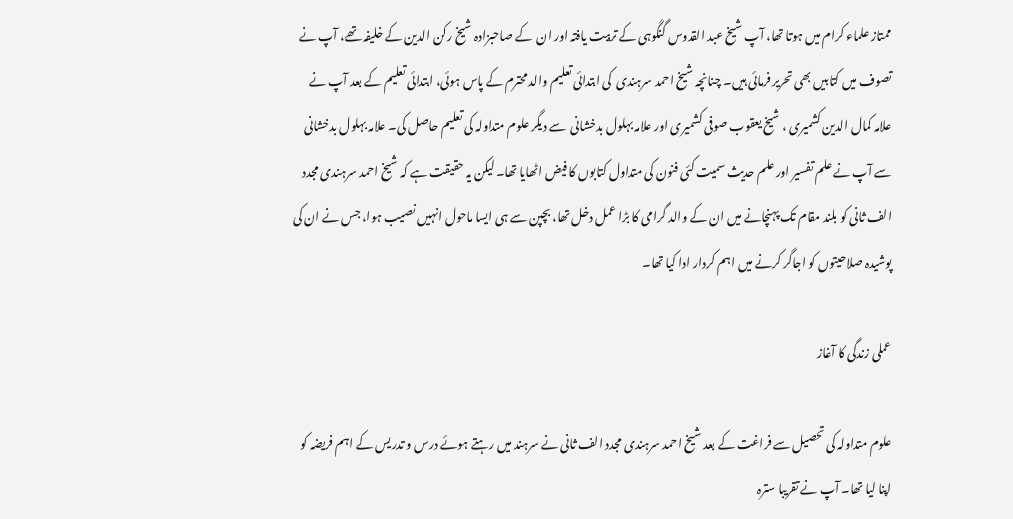ممتاز علماء کرام میں ہوتا تھا، آپ شیخ عبد القدوس گنگوہی کے تربیت یافتہ اور ان  کے صاحبزادہ شیخ رکن الدین کے خلیفہ تھے، آپ نے تصوف میں کتابیں بھی تحریر فرمائی ہیں۔ چنانچہ شیخ احمد سرہندی  کی ابتدائی تعلیم والد محترم کے پاس ہوئی، ابتدائی تعلیم کے بعد آپ نے علامہ کمال الدین کشمیری ، شیخ یعقوب صوفی کشمیری اور علامہ بہلول بدخشانی  سے دیگر علوم متداولہ کی تعلیم حاصل کی۔ علامہ بہلول بدخشانی سے آپ نے علم تفسیر اور علم حدیث سمیت کئی فنون کی متداول کتابوں کا فیض اٹھایا تھا۔ لیکن یہ حقیقت ہے کہ شیخ احمد سرہندی مجدد الف ثانی کو بلند مقام تک پہنچانے میں ان کے والد گرامی کا بڑا عمل دخل تھا، بچپن سے ہی ایسا ماحول انہیں نصیب ہوا، جس نے ان کی پوشیدہ صلاحیتوں کو اجاگر کرنے میں اہم کردار ادا کیا تھا۔

عملی زندگی کا آغاز

علوم متداولہ کی تحصیل سے فراغت کے بعد شیخ احمد سرہندی مجدد الف ثانی نے سرہند میں رہتے ہوئے درس و تدریس کے اہم فریضہ کو اپنا لیا تھا۔ آپ نے تقریبا سترہ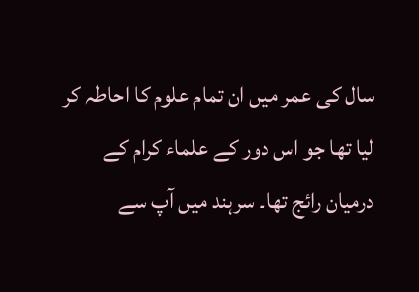سال کی عمر میں ان تمام علوم کا احاطہ کر لیا تھا جو اس دور کے علماء کرام کے درمیان رائج تھا۔ سرہند میں آپ سے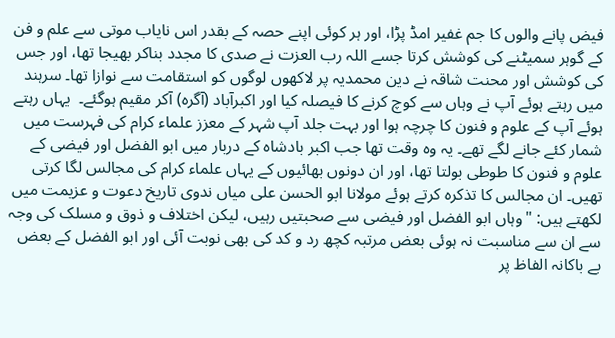فیض پانے والوں کا جم غفیر امڈ پڑا، اور ہر کوئی اپنے حصہ کے بقدر اس نایاب موتی سے علم و فن کے گوہر سمیٹنے کی کوشش کرتا جسے اللہ رب العزت نے صدی کا مجدد بناکر بھیجا تھا، اور جس کی کوشش اور محنت شاقہ نے دین محمدیہ پر لاکھوں لوگوں کو استقامت سے نوازا تھا۔ سرہند میں رہتے ہوئے آپ نے وہاں سے کوچ کرنے کا فیصلہ کیا اور اکبرآباد (آگرہ) آکر مقیم ہوگئے۔  یہاں رہتے ہوئے آپ کے علوم و فنون کا چرچہ ہوا اور بہت جلد آپ شہر کے معزز علماء کرام کی فہرست میں شمار کئے جانے لگے تھے۔ یہ وہ وقت تھا جب اکبر بادشاہ کے دربار میں ابو الفضل اور فیضی کے علوم و فنون کا طوطی بولتا تھا، اور ان دونوں بھائیوں کے یہاں علماء کرام کی مجالس لگا کرتی تھیں۔ ان مجالس کا تذکرہ کرتے ہوئے مولانا ابو الحسن علی میاں ندوی تاریخ دعوت و عزیمت میں لکھتے ہیں: "وہاں ابو الفضل اور فیضی سے صحبتیں رہیں، لیکن اختلاف و ذوق و مسلک کی وجہ سے ان سے مناسبت نہ ہوئی بعض مرتبہ کچھ رد و کد کی بھی نوبت آئی اور ابو الفضل کے بعض بے باکانہ الفاظ پر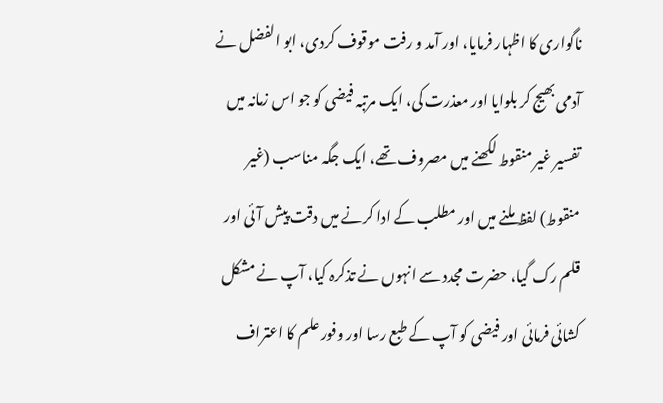ناگواری کا اظہار فرمایا، اور آمد و رفت موقوف کردی، ابو الفضل نے آدمی بھیج کر بلوایا اور معذرت کی، ایک مرتبہ فیضی کو جو اس زمانہ میں تفسیر غیر منقوط لکھنے میں مصروف تھے، ایک جگہ مناسب (غیر منقوط) لفظ ملنے میں اور مطلب کے ادا کرنے میں دقت پیش آئی اور قلم رک گیا، حضرت مجدد سے انہوں نے تذکرہ کیا، آپ نے مشکل کشائی فرمائی اور فیضی کو آپ کے طبع رسا اور وفور علم کا اعتراف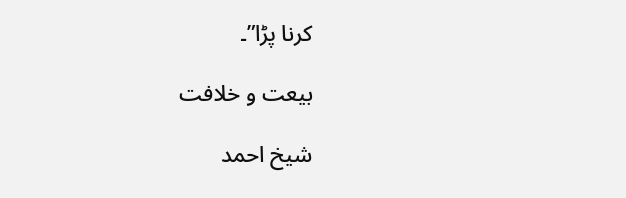کرنا پڑا”۔

بیعت و خلافت

شیخ احمد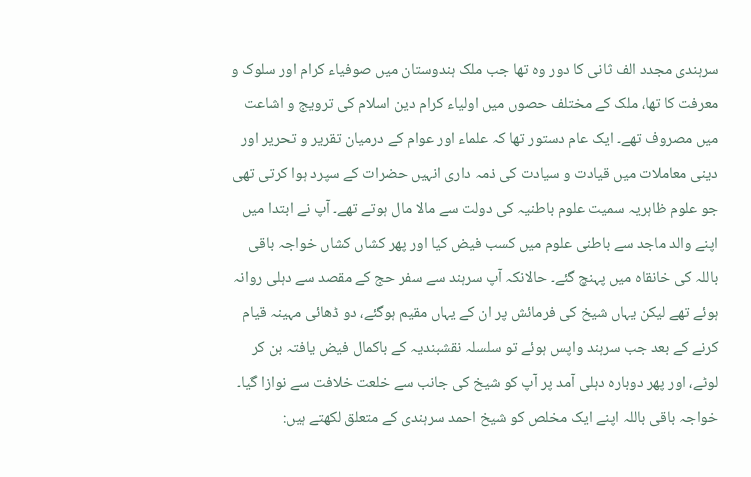سرہندی مجدد الف ثانی کا دور وہ تھا جب ملک ہندوستان میں صوفیاء کرام اور سلوک و معرفت کا تھا، ملک کے مختلف حصوں میں اولیاء کرام دین اسلام کی ترویج و اشاعت میں مصروف تھے۔ ایک عام دستور تھا کہ علماء اور عوام کے درمیان تقریر و تحریر اور دینی معاملات میں قیادت و سیادت کی ذمہ داری انہیں حضرات کے سپرد ہوا کرتی تھی جو علوم ظاہریہ سمیت علوم باطنیہ کی دولت سے مالا مال ہوتے تھے۔ آپ نے ابتدا میں اپنے والد ماجد سے باطنی علوم میں کسب فیض کیا اور پھر کشاں کشاں خواجہ باقی باللہ کی خانقاہ میں پہنچ گئے۔ حالانکہ آپ سرہند سے سفر حج کے مقصد سے دہلی روانہ ہوئے تھے لیکن یہاں شیخ کی فرمائش پر ان کے یہاں مقیم ہوگئے، دو ڈھائی مہینہ قیام کرنے کے بعد جب سرہند واپس ہوئے تو سلسلہ نقشبندیہ کے باکمال فیض یافتہ بن کر لوٹے، اور پھر دوبارہ دہلی آمد پر آپ کو شیخ کی جانب سے خلعت خلافت سے نوازا گیا۔ خواجہ باقی باللہ اپنے ایک مخلص کو شیخ احمد سرہندی کے متعلق لکھتے ہیں: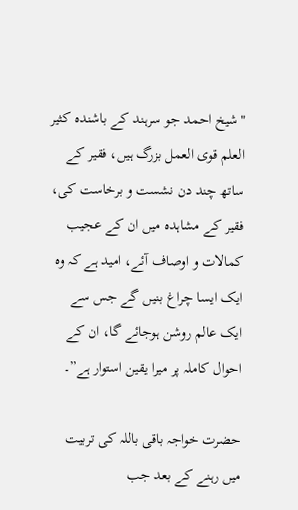"شیخ احمد جو سرہند کے باشندہ کثیر العلم قوی العمل بزرگ ہیں، فقیر کے ساتھ چند دن نشست و برخاست کی، فقیر کے مشاہدہ میں ان کے عجیب کمالات و اوصاف آئے، امید ہے کہ وہ ایک ایسا چراغ بنیں گے جس سے ایک عالم روشن ہوجائے گا، ان کے احوال کاملہ پر میرا یقین استوار ہے”۔

حضرت خواجہ باقی باللہ کی تربیت میں رہنے کے بعد جب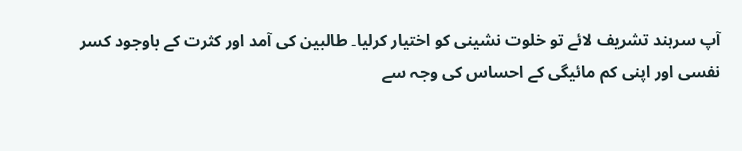آپ سرہند تشریف لائے تو خلوت نشینی کو اختیار کرلیا۔ طالبین کی آمد اور کثرت کے باوجود کسر نفسی اور اپنی کم مائیگی کے احساس کی وجہ سے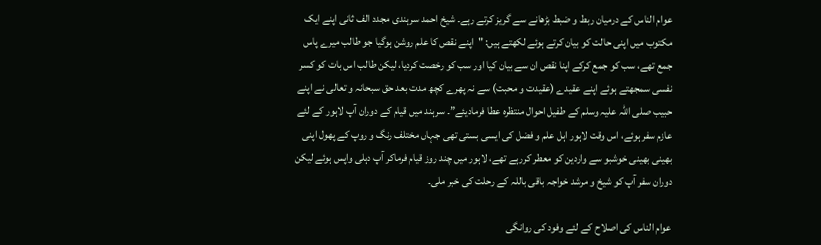عوام الناس کے درمیان ربط و ضبط بڑھانے سے گریز کرتے رہے۔ شیخ احمد سرہندی مجدد الف ثانی اپنے ایک مکتوب میں اپنی حالت کو بیان کرتے ہوئے لکھتے ہیں: "اپنے نقص کا علم روشن ہوگیا جو طالب میرے پاس جمع تھے، سب کو جمع کرکے اپنا نقص ان سے بیان کیا اور سب کو رخصت کردیا، لیکن طالب اس بات کو کسر نفسی سمجھتے ہوئے اپنے عقیدے (عقیدت و محبت) سے نہ پھرے کچھ مدت بعد حق سبحانہ و تعالی نے اپنے حبیب صلی اللہ علیہ وسلم کے طفیل احوال منتظرہ عطا فرمادیئے”۔ سرہند میں قیام کے دوران آپ لاہور کے لئے عازم سفر ہوئے، اس وقت لاہور اہل علم و فضل کی ایسی بستی تھی جہاں مختلف رنگ و روپ کے پھول اپنی بھینی بھینی خوشبو سے واردین کو معطر کررہے تھے، لاہور میں چند روز قیام فرماکر آپ دہلی واپس ہوئے لیکن دوران سفر آپ کو شیخ و مرشد خواجہ باقی باللہ کے رحلت کی خبر ملی۔

عوام الناس کی اصلاح کے لئے وفود کی روانگی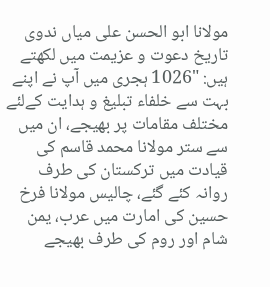مولانا ابو الحسن علی میاں ندوی تاریخ دعوت و عزیمت میں لکھتے ہیں: "1026 ہجری میں آپ نے اپنے بہت سے خلفاء تبلیغ و ہدایت کےلئے مختلف مقامات پر بھیجے، ان میں سے ستر مولانا محمد قاسم کی قیادت میں ترکستان کی طرف روانہ کئے گئے، چالیس مولانا فرخ حسین کی امارت میں عرب، یمن شام اور روم کی طرف بھیجے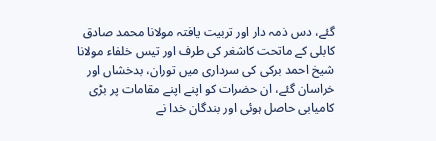گئے، دس ذمہ دار اور تربیت یافتہ مولانا محمد صادق کابلی کے ماتحت کاشغر کی طرف اور تیس خلفاء مولانا شیخ احمد برکی کی سرداری میں توران، بدخشاں اور خراسان گئے، ان حضرات کو اپنے اپنے مقامات پر بڑی کامیابی حاصل ہوئی اور بندگان خدا نے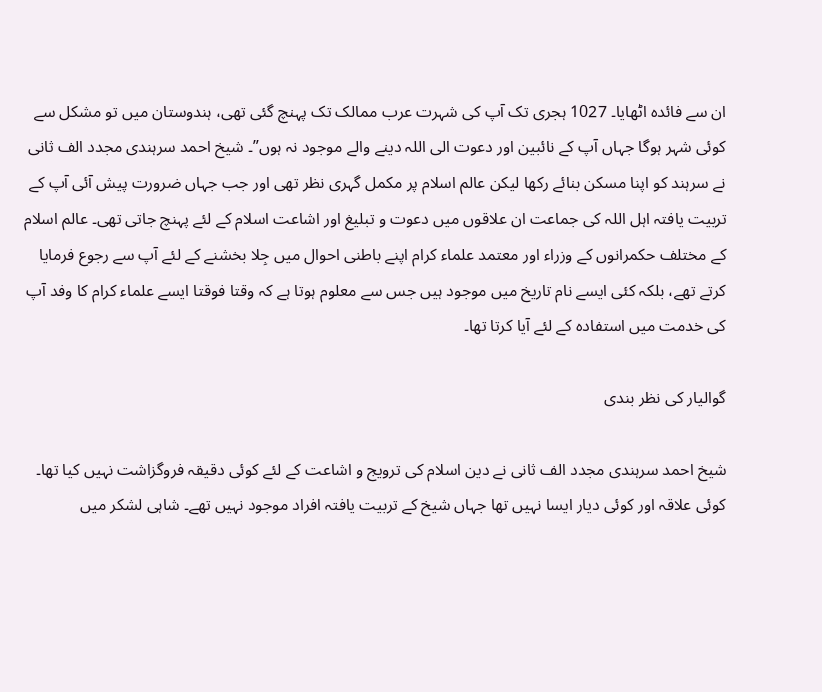ان سے فائدہ اٹھایا۔ 1027 ہجری تک آپ کی شہرت عرب ممالک تک پہنچ گئی تھی، ہندوستان میں تو مشکل سے کوئی شہر ہوگا جہاں آپ کے نائبین اور دعوت الی اللہ دینے والے موجود نہ ہوں”۔ شیخ احمد سرہندی مجدد الف ثانی نے سرہند کو اپنا مسکن بنائے رکھا لیکن عالم اسلام پر مکمل گہری نظر تھی اور جب جہاں ضرورت پیش آئی آپ کے تربیت یافتہ اہل اللہ کی جماعت ان علاقوں میں دعوت و تبلیغ اور اشاعت اسلام کے لئے پہنچ جاتی تھی۔ عالم اسلام کے مختلف حکمرانوں کے وزراء اور معتمد علماء کرام اپنے باطنی احوال میں جِلا بخشنے کے لئے آپ سے رجوع فرمایا کرتے تھے، بلکہ کئی ایسے نام تاریخ میں موجود ہیں جس سے معلوم ہوتا ہے کہ وقتا فوقتا ایسے علماء کرام کا وفد آپ کی خدمت میں استفادہ کے لئے آیا کرتا تھا۔

گوالیار کی نظر بندی

شیخ احمد سرہندی مجدد الف ثانی نے دین اسلام کی ترویج و اشاعت کے لئے کوئی دقیقہ فروگزاشت نہیں کیا تھا۔ کوئی علاقہ اور کوئی دیار ایسا نہیں تھا جہاں شیخ کے تربیت یافتہ افراد موجود نہیں تھے۔ شاہی لشکر میں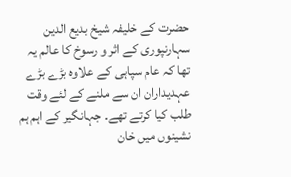حضرت کے خلیفہ شیخ بدیع الدین سہارنپوری کے اثر و رسوخ کا عالم یہ تھا کہ عام سپاہی کے علاوہ بڑے بڑے عہدیداران ان سے ملنے کے لئے وقت طلب کیا کرتے تھے۔ جہانگیر کے اہم ہم نشینوں میں خان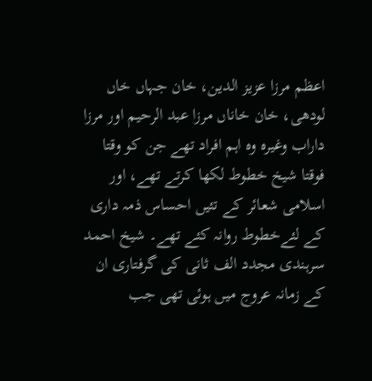اعظم مرزا عزیز الدین، خان جہاں خاں لودھی، خان خاناں مرزا عبد الرحیم اور مرزا داراب وغیرہ وہ اہم افراد تھے جن کو وقتا فوقتا شیخ خطوط لکھا کرتے تھے، اور اسلامی شعائر کے تئیں احساس ذمہ داری کے لئےخطوط روانہ کئے تھے۔ شیخ احمد سرہندی مجدد الف ثانی کی گرفتاری ان کے زمانہ عروج میں ہوئی تھی جب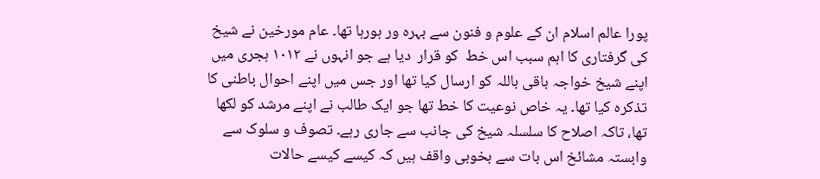پورا عالم اسلام ان کے علوم و فنون سے بہرہ ور ہورہا تھا۔ عام مورخین نے شیخ کی گرفتاری کا اہم سبب اس خط  کو قرار  دیا ہے جو انہوں نے ۱۰۱۲ ہجری میں اپنے شیخ خواجہ باقی باللہ کو ارسال کیا تھا اور جس میں اپنے احوال باطنی کا تذکرہ کیا تھا۔ یہ خاص نوعیت کا خط تھا جو ایک طالب نے اپنے مرشد کو لکھا تھا، تاکہ اصلاح کا سلسلہ شیخ کی جانب سے جاری رہے۔ تصوف و سلوک سے وابستہ مشائخ اس بات سے بخوبی واقف ہیں کہ کیسے کیسے حالات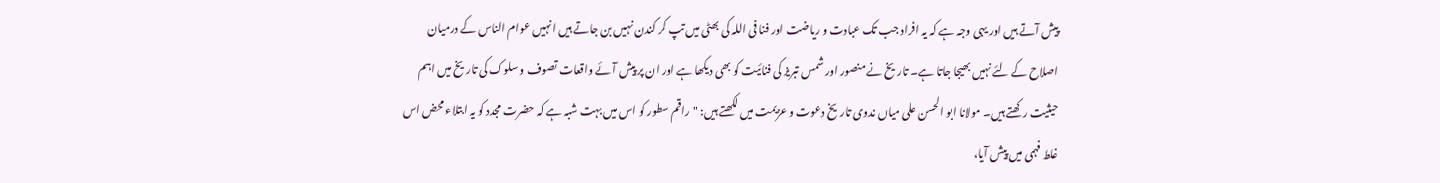پیش آتے ہیں اور یہی وجہ ہے کہ یہ افراد جب تک عبادت و ریاضت اور فنا فی اللہ کی بھٹی میں تپ کر کندن نہیں بن جاتے ہیں انہیں عوام الناس کے درمیان اصلاح کے لئے نہیں بھیجا جاتا ہے۔ تاریخ نے منصور اور شمس تبریز کی فنائیت کو بھی دیکھا ہے اور ان پر پیش آئے واقعات تصوف و سلوک کی تاریخ میں اہم حیثیت رکھتے ہیں۔ مولانا ابو الحسن علی میاں ندوی تاریخ دعوت و عزیمت میں لکھتے ہیں: "راقم سطور کو اس میں بہت شبہ ہے کہ حضرت مجدد کو یہ ابتلاء محض اس غلط فہمی میں پیش آیا،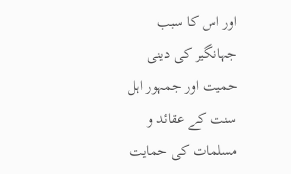اور اس کا سبب جہانگیر کی دینی حمیت اور جمہور اہل سنت کے عقائد و مسلمات کی حمایت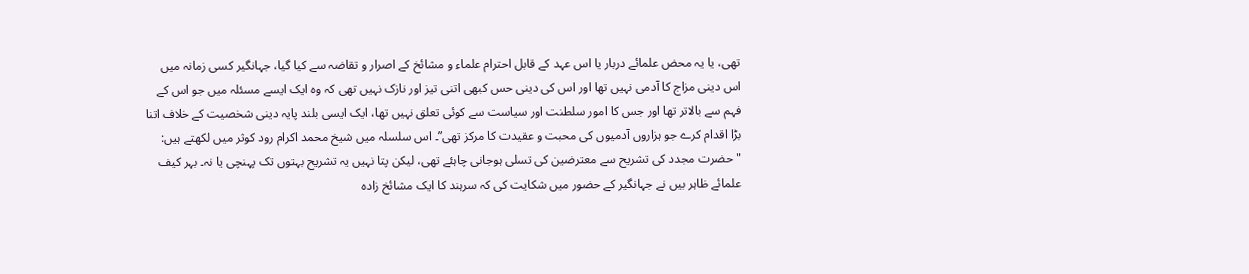تھی، یا یہ محض علمائے دربار یا اس عہد کے قابل احترام علماء و مشائخ کے اصرار و تقاضہ سے کیا گیا، جہانگیر کسی زمانہ میں اس دینی مزاج کا آدمی نہیں تھا اور اس کی دینی حس کبھی اتنی تیز اور نازک نہیں تھی کہ وہ ایک ایسے مسئلہ میں جو اس کے فہم سے بالاتر تھا اور جس کا امور سلطنت اور سیاست سے کوئی تعلق نہیں تھا، ایک ایسی بلند پایہ دینی شخصیت کے خلاف اتنا بڑا اقدام کرے جو ہزاروں آدمیوں کی محبت و عقیدت کا مرکز تھی”۔ اس سلسلہ میں شیخ محمد اکرام رود کوثر میں لکھتے ہیں: "حضرت مجدد کی تشریح سے معترضین کی تسلی ہوجانی چاہئے تھی، لیکن پتا نہیں یہ تشریح بہتوں تک پہنچی یا نہ۔ بہر کیف علمائے ظاہر بیں نے جہانگیر کے حضور میں شکایت کی کہ سرہند کا ایک مشائخ زادہ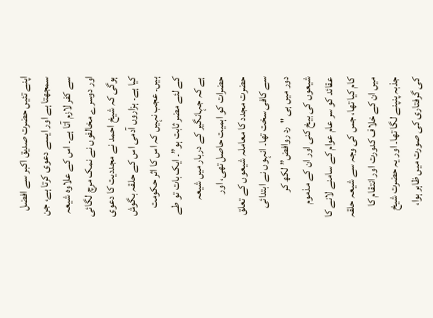اپنے تئیں حضرت صدیق اکبر سے افضل سمجھتا ہے اور ایسے دعوی کرتا ہے، جن سے کفر لازم آتا ہے۔ اس کے علاوہ شیعہ اور دوسرے مخالفوں نے نمک مرچ لگائی ہوگی کہ شیخ احمد نے مجددیت کا دعوی کیا ہے۔ ہزاروں آدمی اس کے حلقہ بگوش ہیں۔ عجب نہیں کہ اس کا اثر حکومت کے لئے مضر ثابت ہو”۔ ایک بات تو طے ہے کہ جہانگیر کے دربار میں شیعہ حضرات کو اہمیت حاصل تھی، اور حضرت مجدد کا معاملہ شیعوں کے تعلق سے کافی سخت تھا۔ انہوں نے ابتدائی دور میں ہی "رد روافض” لکھ کر شیعوں کی بیخ کنی اور ان کے مذموم عقائد کو سر عام عوام کے سامنے لانے کا کام کیا تھا، جس کی وجہ سے شیعہ حلقہ میں ان کے خلاف کدورت اور انتقام کا جذبہ پنپنے لگا تھا۔ اور یہ حضرت شیخ کی گرفتاری کی صورت میں ظاہر ہوا،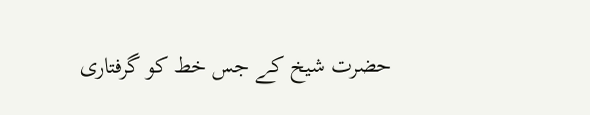حضرت شیخ کے جس خط کو گرفتاری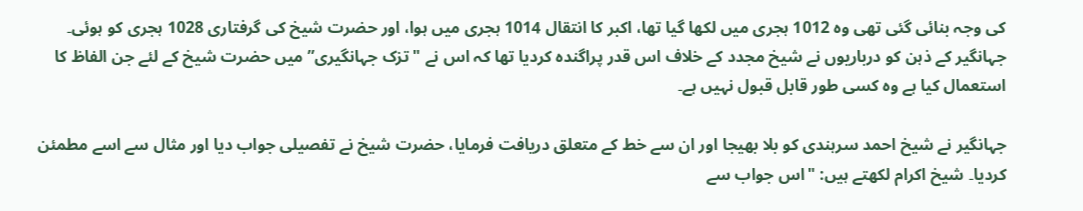کی وجہ بنائی گئی تھی وہ 1012 ہجری میں لکھا گیا تھا، اکبر کا انتقال 1014 ہجری میں ہوا، اور حضرت شیخ کی گرفتاری 1028 ہجری کو ہوئی۔ جہانگیر کے ذہن کو درباریوں نے شیخ مجدد کے خلاف اس قدر پراگندہ کردیا تھا کہ اس نے "تزک جہانگیری” میں حضرت شیخ کے لئے جن الفاظ کا استعمال کیا ہے وہ کسی طور قابل قبول نہیں ہے۔

جہانگیر نے شیخ احمد سرہندی کو بلا بھیجا اور ان سے خط کے متعلق دریافت فرمایا، حضرت شیخ نے تفصیلی جواب دیا اور مثال سے اسے مطمئن کردیا۔ شیخ اکرام لکھتے ہیں: "اس جواب سے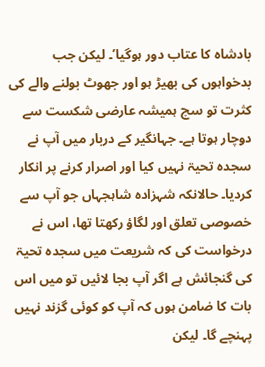بادشاہ کا عتاب دور ہوگیا’۔ لیکن جب بدخواہوں کی بھیڑ ہو اور جھوٹ بولنے والے کی کثرت تو سچ ہمیشہ عارضی شکست سے دوچار ہوتا ہے۔ جہانگیر کے دربار میں آپ نے سجدہ تحیۃ نہیں کیا اور اصرار کرنے پر انکار کردیا۔ حالانکہ شہزادہ شاہجہاں جو آپ سے خصوصی تعلق اور لگاؤ رکھتا تھا، اس نے درخواست کی کہ شریعت میں سجدہ تحیۃ کی گنجائش ہے اگر آپ بجا لائیں تو میں اس بات کا ضامن ہوں کہ آپ کو کوئی گزند نہیں پہنچے گا۔ لیکن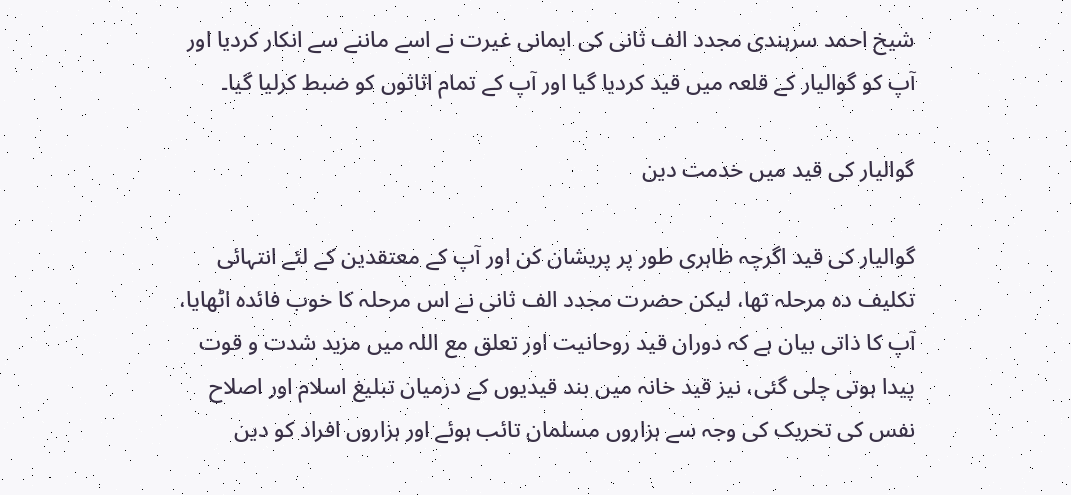شیخ احمد سرہندی مجدد الف ثانی کی ایمانی غیرت نے اسے ماننے سے انکار کردیا اور آپ کو گوالیار کے قلعہ میں قید کردیا گیا اور آپ کے تمام اثاثوں کو ضبط کرلیا گیا۔

گوالیار کی قید میں خدمت دین

گوالیار کی قید اگرچہ ظاہری طور پر پریشان کن اور آپ کے معتقدین کے لئے انتہائی تکلیف دہ مرحلہ تھا، لیکن حضرت مجدد الف ثانی نے اس مرحلہ کا خوب فائدہ اٹھایا، آپ کا ذاتی بیان ہے کہ دوران قید روحانیت اور تعلق مع اللہ میں مزید شدت و قوت پیدا ہوتی چلی گئی، نیز قید خانہ میں بند قیدیوں کے درمیان تبلیغ اسلام اور اصلاح نفس کی تحریک کی وجہ سے ہزاروں مسلمان تائب ہوئے اور ہزاروں افراد کو دین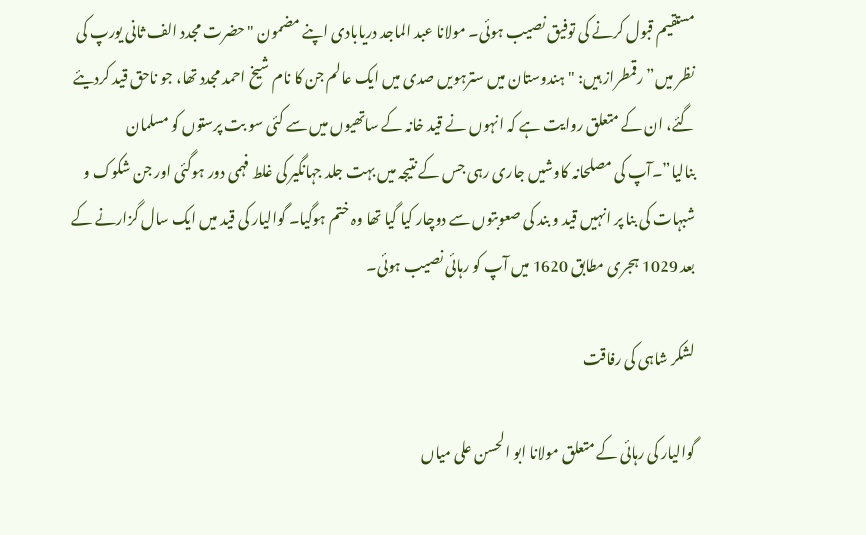مستقیم قبول کرنے کی توفیق نصیب ہوئی۔ مولانا عبد الماجد دریابادی اپنے مضمون "حضرت مجدد الف ثانی یورپ کی نظر میں” رقمطراز ہیں: "ہندوستان میں سترہویں صدی میں ایک عالم جن کا نام شیخ احمد مجدد تھا، جو ناحق قید کردیئے گئے، ان کے متعلق روایت ہے کہ انہوں نے قید خانہ کے ساتھیوں میں سے کئی سو بت پرستوں کو مسلمان بنالیا”۔آپ کی مصلحانہ کاوشیں جاری رہی جس کے نتیجہ میں بہت جلد جہانگیر کی غلط فہمی دور ہوگئی اور جن شکوک و شبہات کی بنا پر انہیں قید و بند کی صعوبتوں سے دوچار کیا گیا تھا وہ ختم ہوگیا۔ گوالیار کی قید میں ایک سال گزارنے کے بعد 1029 ہجری مطابق 1620 میں آپ کو رہائی نصیب ہوئی۔

لشکر شاہی کی رفاقت

گوالیار کی رہائی کے متعلق مولانا ابو الحسن علی میاں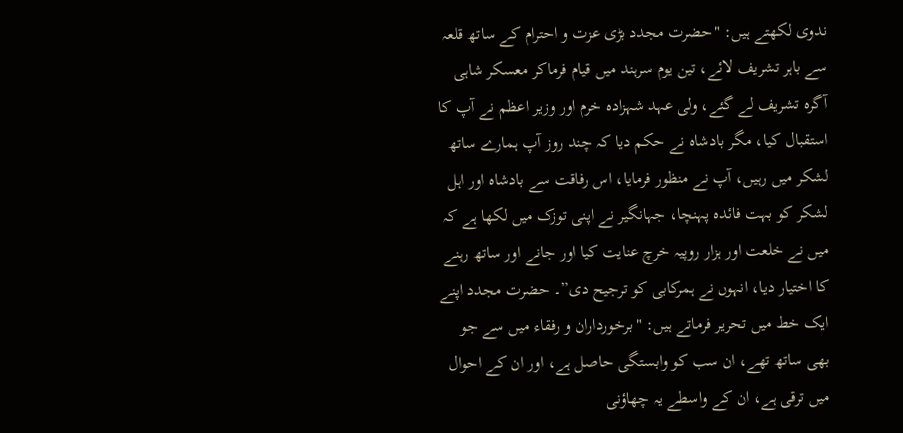ندوی لکھتے ہیں: "حضرت مجدد بڑی عزت و احترام کے ساتھ قلعہ سے باہر تشریف لائے، تین یوم سرہند میں قیام فرماکر معسکر شاہی آگرہ تشریف لے گئے، ولی عہد شہزادہ خرم اور وزیر اعظم نے آپ کا استقبال کیا، مگر بادشاہ نے حکم دیا کہ چند روز آپ ہمارے ساتھ لشکر میں رہیں، آپ نے منظور فرمایا، اس رفاقت سے بادشاہ اور اہل لشکر کو بہت فائدہ پہنچا، جہانگیر نے اپنی توزک میں لکھا ہے کہ میں نے خلعت اور ہزار روپیہ خرچ عنایت کیا اور جانے اور ساتھ رہنے کا اختیار دیا، انہوں نے ہمرکابی کو ترجیح دی”۔ حضرت مجدد اپنے ایک خط میں تحریر فرماتے ہیں: "برخورداران و رفقاء میں سے جو بھی ساتھ تھے، ان سب کو وابستگی حاصل ہے، اور ان کے احوال میں ترقی ہے، ان کے واسطے یہ چھاؤنی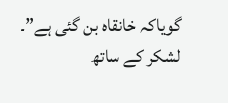گویاکہ خانقاہ بن گئی ہے”۔ لشکر کے ساتھ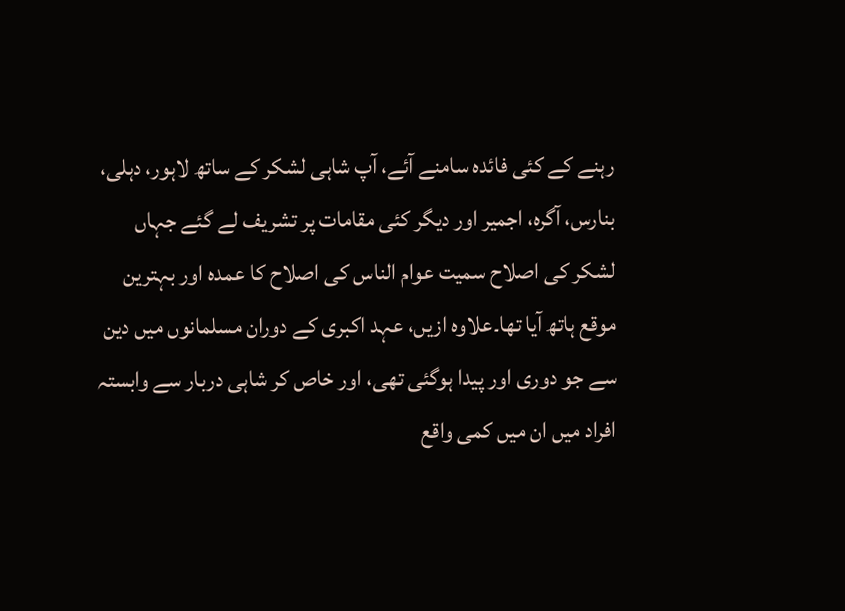رہنے کے کئی فائدہ سامنے آئے، آپ شاہی لشکر کے ساتھ لاہور، دہلی، بنارس، آگرہ، اجمیر اور دیگر کئی مقامات پر تشریف لے گئے جہاں لشکر کی اصلاح سمیت عوام الناس کی اصلاح کا عمدہ اور بہترین موقع ہاتھ آیا تھا۔علاوہ ازیں، عہد اکبری کے دوران مسلمانوں میں دین سے جو دوری اور پیدا ہوگئی تھی، اور خاص کر شاہی دربار سے وابستہ افراد میں ان میں کمی واقع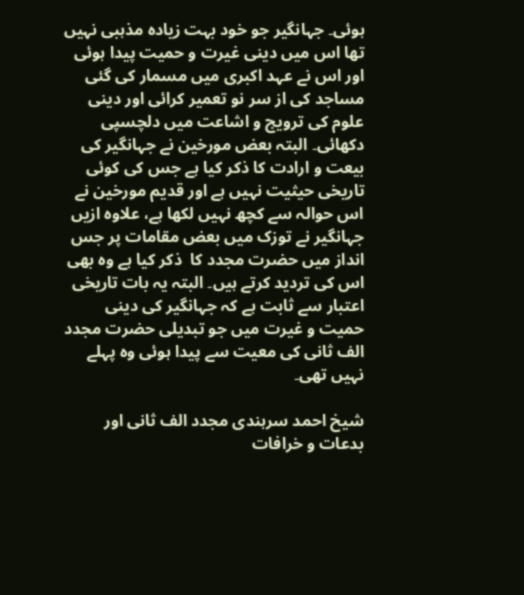ہوئی۔ جہانگیر جو خود بہت زیادہ مذہبی نہیں تھا اس میں دینی غیرت و حمیت پیدا ہوئی اور اس نے عہد اکبری میں مسمار کی گئی مساجد کی از سر نو تعمیر کرائی اور دینی علوم کی ترویج و اشاعت میں دلچسپی دکھائی۔ البتہ بعض مورخین نے جہانگیر کی بیعت و ارادت کا ذکر کیا ہے جس کی کوئی تاریخی حیثیت نہیں ہے اور قدیم مورخین نے اس حوالہ سے کچھ نہیں لکھا ہے، علاوہ ازیں جہانگیر نے توزک میں بعض مقامات پر جس انداز میں حضرت مجدد کا  ذکر کیا ہے وہ بھی اس کی تردید کرتے ہیں۔ البتہ یہ بات تاریخی اعتبار سے ثابت ہے کہ جہانگیر کی دینی حمیت و غیرت میں جو تبدیلی حضرت مجدد الف ثانی کی معیت سے پیدا ہوئی وہ پہلے نہیں تھی۔

شیخ احمد سرہندی مجدد الف ثانی اور بدعات و خرافات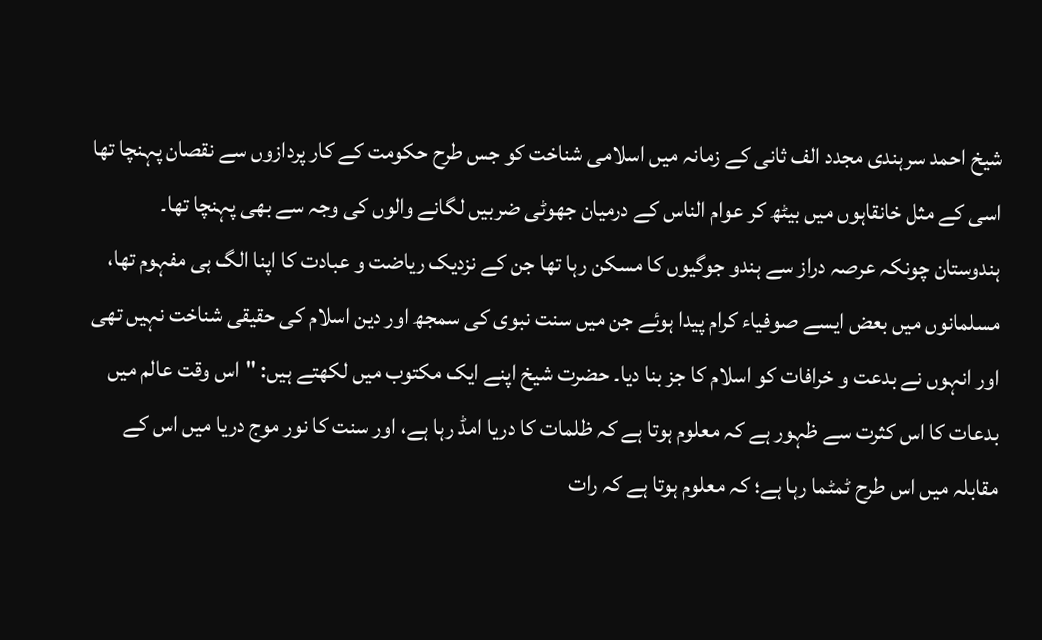شیخ احمد سرہندی مجدد الف ثانی کے زمانہ میں اسلامی شناخت کو جس طرح حکومت کے کار پردازوں سے نقصان پہنچا تھا اسی کے مثل خانقاہوں میں بیٹھ کر عوام الناس کے درمیان جھوٹی ضربیں لگانے والوں کی وجہ سے بھی پہنچا تھا۔ ہندوستان چونکہ عرصہ دراز سے ہندو جوگیوں کا مسکن رہا تھا جن کے نزدیک ریاضت و عبادت کا اپنا الگ ہی مفہوم تھا، مسلمانوں میں بعض ایسے صوفیاء کرام پیدا ہوئے جن میں سنت نبوی کی سمجھ اور دین اسلام کی حقیقی شناخت نہیں تھی اور انہوں نے بدعت و خرافات کو اسلام کا جز بنا دیا۔ حضرت شیخ اپنے ایک مکتوب میں لکھتے ہیں: "اس وقت عالم میں بدعات کا اس کثرت سے ظہور ہے کہ معلوم ہوتا ہے کہ ظلمات کا دریا امڈ رہا ہے، اور سنت کا نور موج دریا میں اس کے مقابلہ میں اس طرح ٹمٹما رہا ہے؛ کہ معلوم ہوتا ہے کہ رات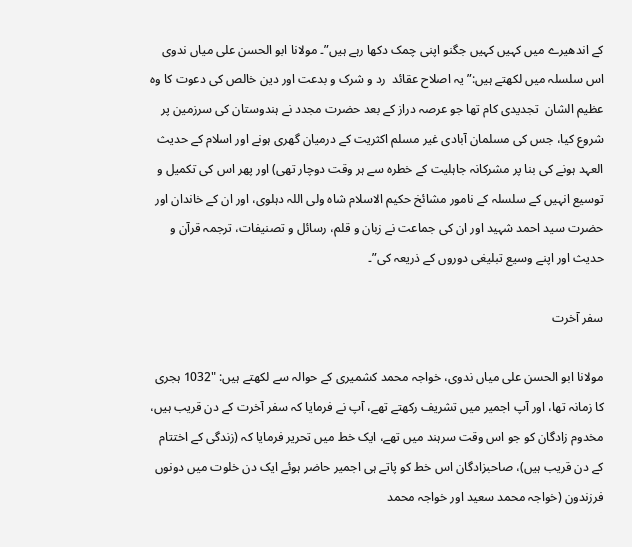کے اندھیرے میں کہیں کہیں جگنو اپنی چمک دکھا رہے ہیں”۔ مولانا ابو الحسن علی میاں ندوی اس سلسلہ میں لکھتے ہیں:” یہ اصلاح عقائد  رد و شرک و بدعت اور دین خالص کی دعوت کا وہ عظیم الشان  تجدیدی کام تھا جو عرصہ دراز کے بعد حضرت مجدد نے ہندوستان کی سرزمین پر شروع کیا، جس کی مسلمان آبادی غیر مسلم اکثریت کے درمیان گھری ہونے اور اسلام کے حدیث العہد ہونے کی بنا پر مشرکانہ جاہلیت کے خطرہ سے ہر وقت دوچار تھی) اور پھر اس کی تکمیل و توسیع انہیں کے سلسلہ کے نامور مشائخ حکیم الاسلام شاہ ولی اللہ دہلوی، اور ان کے خاندان اور حضرت سید احمد شہید اور ان کی جماعت نے زبان و قلم، رسائل و تصنیفات، ترجمہ قرآن و حدیث اور اپنے وسیع تبلیغی دوروں کے ذریعہ کی”۔

سفر آخرت

مولانا ابو الحسن علی میاں ندوی، خواجہ محمد کشمیری کے حوالہ سے لکھتے ہیں: "1032 ہجری کا زمانہ تھا، اور آپ اجمیر میں تشریف رکھتے تھے، آپ نے فرمایا کہ سفر آخرت کے دن قریب ہیں، مخدوم زادگان کو جو اس وقت سرہند میں تھے، ایک خط میں تحریر فرمایا کہ (زندگی کے اختتام کے دن قریب ہیں)، صاحبزادگان اس خط کو پاتے ہی اجمیر حاضر ہوئے ایک دن خلوت میں دونوں فرزندون (خواجہ محمد سعید اور خواجہ محمد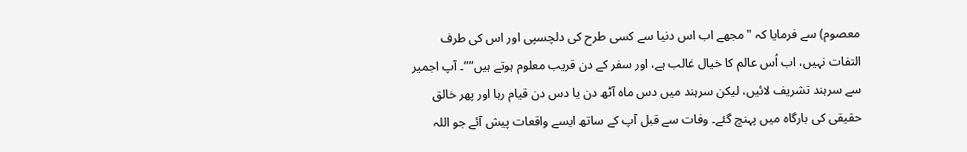معصوم) سے فرمایا کہ "مجھے اب اس دنیا سے کسی طرح کی دلچسپی اور اس کی طرف التفات نہیں، اب اُس عالم کا خیال غالب ہے، اور سفر کے دن قریب معلوم ہوتے ہیں””۔ آپ اجمیر سے سرہند تشریف لائیں، لیکن سرہند میں دس ماہ آٹھ دن یا دس دن قیام رہا اور پھر خالق حقیقی کی بارگاہ میں پہنچ گئے۔ وفات سے قبل آپ کے ساتھ ایسے واقعات پیش آئے جو اللہ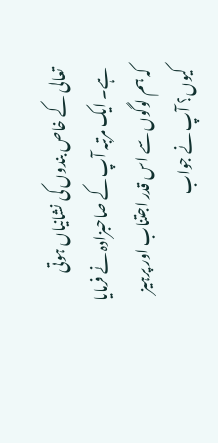تعالی کے خاص بندوں کی نشانیاں ہوتی ہے۔ ایک مرتبہ آپ کے صاحبزادہ نے فرمایا کہ ہم لوگوں سے اس قدر اجتناب اور پرہیز کیوں؟ آپ نے جواب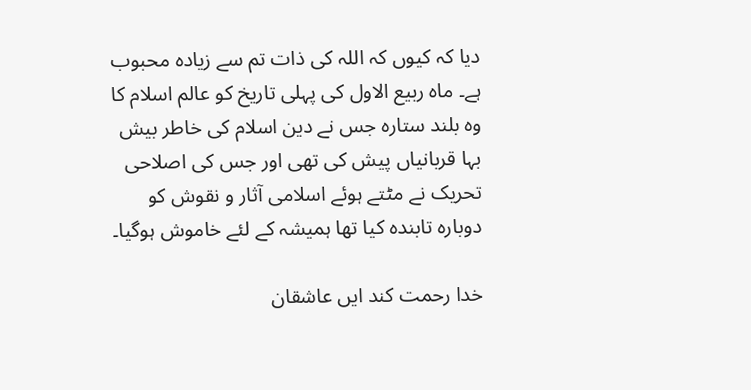دیا کہ کیوں کہ اللہ کی ذات تم سے زیادہ محبوب ہے۔ ماہ ربیع الاول کی پہلی تاریخ کو عالم اسلام کا وہ بلند ستارہ جس نے دین اسلام کی خاطر بیش بہا قربانیاں پیش کی تھی اور جس کی اصلاحی تحریک نے مٹتے ہوئے اسلامی آثار و نقوش کو دوبارہ تابندہ کیا تھا ہمیشہ کے لئے خاموش ہوگیا۔

خدا رحمت کند ایں عاشقان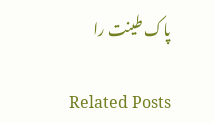پاک طینت را

Related Posts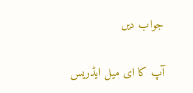جواب دیں

آپ کا ای میل ایڈریس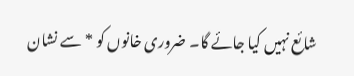شائع نہیں کیا جائے گا۔ ضروری خانوں کو * سے نشان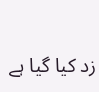زد کیا گیا ہے